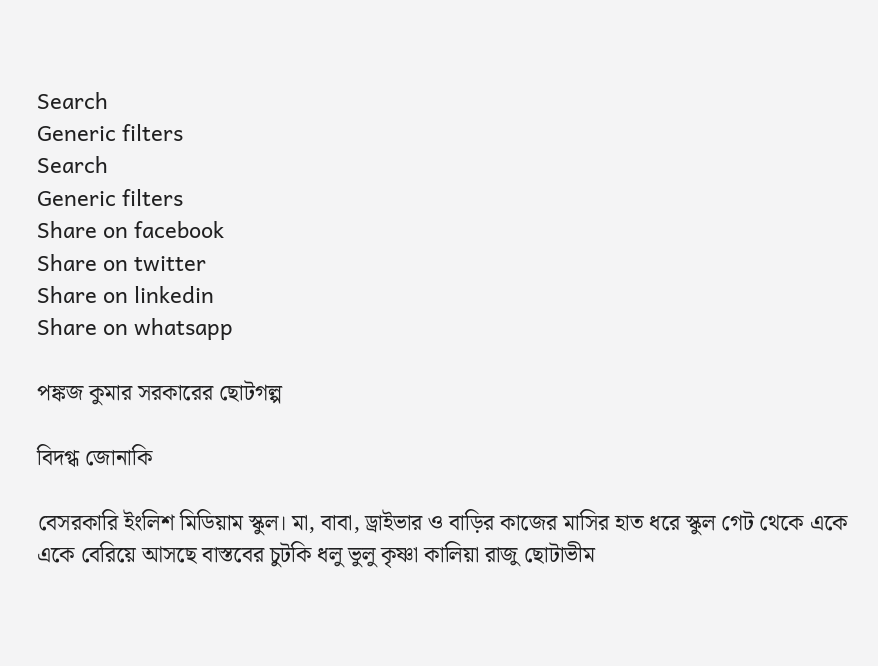Search
Generic filters
Search
Generic filters
Share on facebook
Share on twitter
Share on linkedin
Share on whatsapp

পঙ্কজ কুমার সরকারের ছোটগল্প

বিদগ্ধ জোনাকি

বেসরকারি ইংলিশ মিডিয়াম স্কুল। মা, বাবা, ড্রাইভার ও বাড়ির কাজের মাসির হাত ধরে স্কুল গেট থেকে একে একে বেরিয়ে আসছে বাস্তবের চুটকি ধলু ভুলু কৃষ্ণা কালিয়া রাজু ছোটাভীম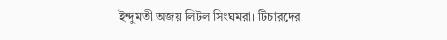ইন্দুমতী অজয় লিটল সিংঘমরা। টিচারদের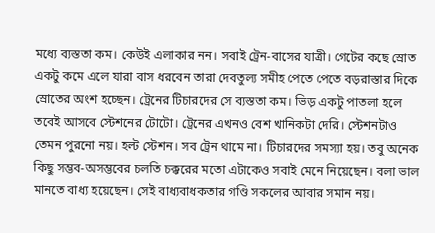মধ্যে ব্যস্ততা কম। কেউই এলাকার নন। সবাই ট্রেন-বাসের যাত্রী। গেটের কছে স্রোত একটু কমে এলে যারা বাস ধরবেন তারা দেবতুল্য সমীহ পেতে পেতে বড়রাস্তার দিকে স্রোতের অংশ হচ্ছেন। ট্রেনের টিচারদের সে ব্যস্ততা কম। ভিড় একটু পাতলা হলে তবেই আসবে স্টেশনের টোটো। ট্রেনের এখনও বেশ খানিকটা দেরি। স্টেশনটাও তেমন পুরনো নয়। হল্ট স্টেশন। সব ট্রেন থামে না। টিচারদের সমস্যা হয়। তবু অনেক কিছু সম্ভব-অসম্ভবের চলতি চক্করের মতো এটাকেও সবাই মেনে নিয়েছেন। বলা ভাল মানতে বাধ্য হয়েছেন। সেই বাধ্যবাধকতার গণ্ডি সকলের আবার সমান নয়।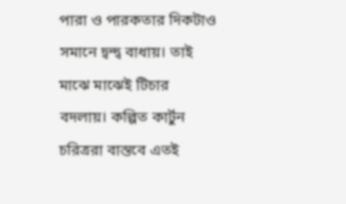পারা ও পারকতার দিকটাও সমানে দ্বন্দ্ব বাধায়। তাই মাঝে মাঝেই টিচার বদলায়। কল্পিত কার্টুন চরিত্ররা বাস্তবে এতই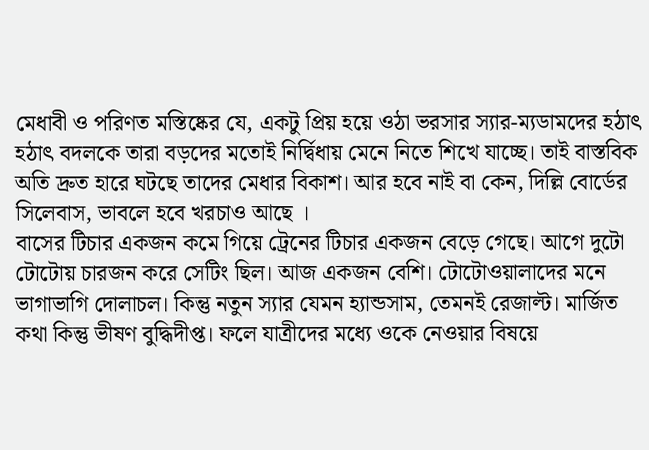মেধাবী ও পরিণত মস্তিষ্কের যে, একটু প্রিয় হয়ে ওঠা ভরসার স্যার-ম্যডামদের হঠাৎ হঠাৎ বদলকে তারা বড়দের মতোই নির্দ্বিধায় মেনে নিতে শিখে যাচ্ছে। তাই বাস্তবিক অতি দ্রুত হারে ঘটছে তাদের মেধার বিকাশ। আর হবে নাই বা কেন, দিল্লি বোর্ডের সিলেবাস, ভাবলে হবে খরচাও আছে ।
বাসের টিচার একজন কমে গিয়ে ট্রেনের টিচার একজন বেড়ে গেছে। আগে দুটো টোটোয় চারজন করে সেটিং ছিল। আজ একজন বেশি। টোটোওয়ালাদের মনে ভাগাভাগি দোলাচল। কিন্তু নতুন স্যার যেমন হ্যান্ডসাম, তেমনই রেজাল্ট। মার্জিত কথা কিন্তু ভীষণ বুদ্ধিদীপ্ত। ফলে যাত্রীদের মধ্যে ওকে নেওয়ার বিষয়ে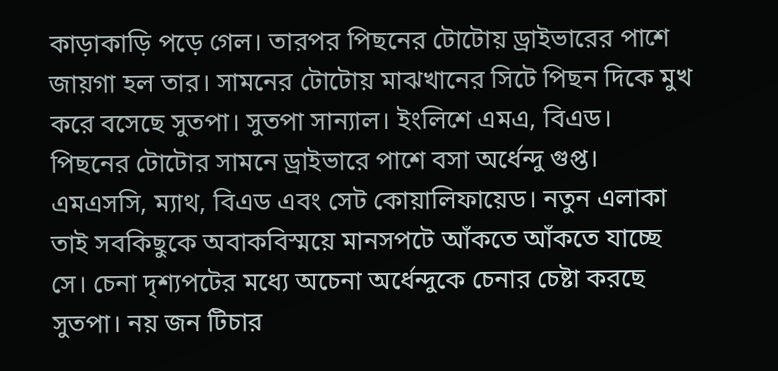কাড়াকাড়ি পড়ে গেল। তারপর পিছনের টোটোয় ড্রাইভারের পাশে জায়গা হল তার। সামনের টোটোয় মাঝখানের সিটে পিছন দিকে মুখ করে বসেছে সুতপা। সুতপা সান্যাল। ইংলিশে এমএ, বিএড। পিছনের টোটোর সামনে ড্রাইভারে পাশে বসা অর্ধেন্দু গুপ্ত। এমএসসি, ম্যাথ, বিএড এবং সেট কোয়ালিফায়েড। নতুন এলাকা তাই সবকিছুকে অবাকবিস্ময়ে মানসপটে আঁকতে আঁকতে যাচ্ছে সে। চেনা দৃশ্যপটের মধ্যে অচেনা অর্ধেন্দুকে চেনার চেষ্টা করছে সুতপা। নয় জন টিচার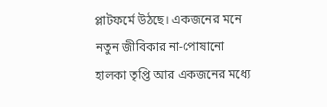প্লাটফর্মে উঠছে। একজনের মনে নতুন জীবিকার না-পোষানো হালকা তৃপ্তি আর একজনের মধ্যে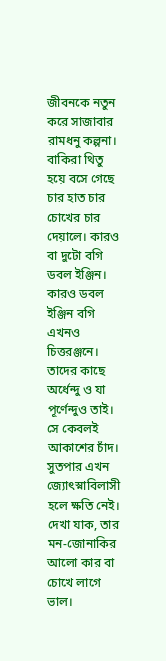জীবনকে নতুন করে সাজাবার রামধনু কল্পনা। বাকিরা থিতু হয়ে বসে গেছে চার হাত চার চোখের চার দেয়ালে। কারও বা দুটো বগি ডবল ইঞ্জিন। কারও ডবল ইঞ্জিন বগি এখনও চিত্তরঞ্জনে। তাদের কাছে অর্ধেন্দু ও যা পূর্ণেন্দুও তাই। সে কেবলই আকাশের চাঁদ। সুতপার এখন জ্যোৎস্নাবিলাসী হলে ক্ষতি নেই। দেখা যাক, তার মন-জোনাকির আলো কার বা চোখে লাগে ভাল।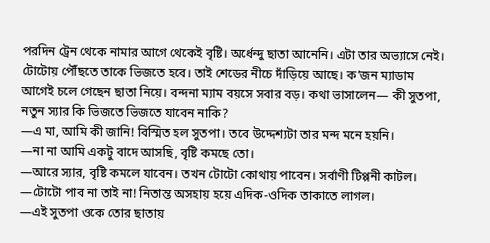পরদিন ট্রেন থেকে নামার আগে থেকেই বৃষ্টি। অর্ধেন্দু ছাতা আনেনি। এটা তার অভ্যাসে নেই। টোটোয় পৌঁছতে তাকে ভিজতে হবে। তাই শেডের নীচে দাঁড়িয়ে আছে। ক’জন ম্যাডাম আগেই চলে গেছেন ছাতা নিয়ে। বন্দনা ম্যাম বয়সে সবার বড়। কথা ভাসালেন— কী সুতপা, নতুন স্যার কি ভিজতে ভিজতে যাবেন নাকি?
—এ মা, আমি কী জানি! বিস্মিত হল সুতপা। তবে উদ্দেশ্যটা তার মন্দ মনে হয়নি।
—না না আমি একটু বাদে আসছি, বৃষ্টি কমছে তো।
—আরে স্যার, বৃষ্টি কমলে যাবেন। তখন টোটো কোথায় পাবেন। সর্বাণী টিপ্পনী কাটল।
—টোটো পাব না তাই না! নিতান্ত অসহায় হয়ে এদিক-ওদিক তাকাতে লাগল।
—এই সুতপা ওকে তোর ছাতায়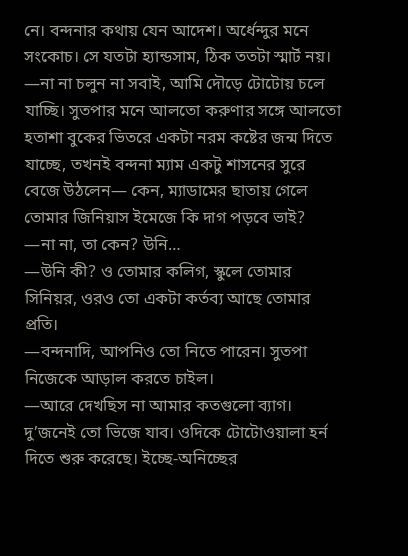নে। বন্দনার কথায় যেন আদেশ। অর্ধেন্দুর মনে সংকোচ। সে যতটা হ্যান্ডসাম, ঠিক ততটা স্মার্ট নয়।
—না না চলুন না সবাই, আমি দৌড়ে টোটোয় চলে যাচ্ছি। সুতপার মনে আলতো করুণার সঙ্গে আলতো হতাশা বুকের ভিতরে একটা নরম কষ্টের জন্ম দিতে যাচ্ছে, তখনই বন্দনা ম্যাম একটু শাসনের সুরে বেজে উঠলেন— কেন, ম্যাডামের ছাতায় গেলে তোমার জিনিয়াস ইমেজে কি দাগ পড়বে ভাই?
—না না, তা কেন? উনি…
—উনি কী? ও তোমার কলিগ, স্কুলে তোমার সিনিয়র, ওরও তো একটা কর্তব্য আছে তোমার প্রতি।
—বন্দনাদি, আপনিও তো নিতে পারেন। সুতপা নিজেকে আড়াল করতে চাইল।
—আরে দেখছিস না আমার কতগুলো ব্যাগ। দু’জনেই তো ভিজে যাব। ওদিকে টোটোওয়ালা হর্ন দিতে শুরু করেছে। ইচ্ছে-অনিচ্ছের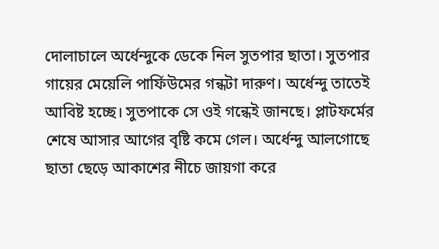দোলাচালে অর্ধেন্দুকে ডেকে নিল সুতপার ছাতা। সুতপার গায়ের মেয়েলি পার্ফিউমের গন্ধটা দারুণ। অর্ধেন্দু তাতেই আবিষ্ট হচ্ছে। সুতপাকে সে ওই গন্ধেই জানছে। প্লাটফর্মের শেষে আসার আগের বৃষ্টি কমে গেল। অর্ধেন্দু আলগোছে ছাতা ছেড়ে আকাশের নীচে জায়গা করে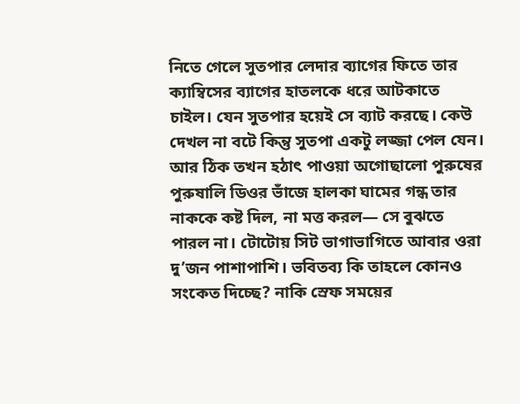নিতে গেলে সুতপার লেদার ব্যাগের ফিতে তার ক্যাম্বিসের ব্যাগের হাতলকে ধরে আটকাতে চাইল। যেন সুতপার হয়েই সে ব্যাট করছে। কেউ দেখল না বটে কিন্তু সুতপা একটু লজ্জা পেল যেন। আর ঠিক তখন হঠাৎ পাওয়া অগোছালো পুরুষের পুরুষালি ডিওর ভাঁজে হালকা ঘামের গন্ধ তার নাককে কষ্ট দিল, না মত্ত করল— সে বুঝতে পারল না। টোটোয় সিট ভাগাভাগিতে আবার ওরা দু’জন পাশাপাশি। ভবিতব্য কি তাহলে কোনও সংকেত দিচ্ছে? নাকি স্রেফ সময়ের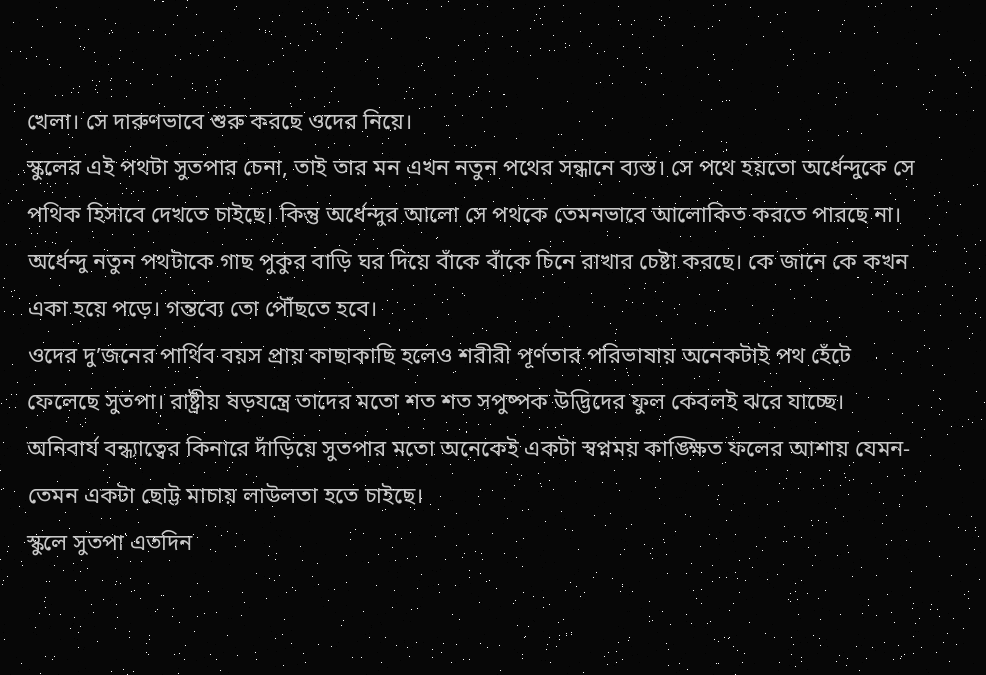খেলা। সে দারুণভাবে শুরু করছে ওদের নিয়ে।
স্কুলের এই পথটা সুতপার চেনা, তাই তার মন এখন নতুন পথের সন্ধানে ব্যস্ত। সে পথে হয়তো অর্ধেন্দুকে সে পথিক হিসাবে দেখতে চাইছে। কিন্তু অর্ধেন্দুর আলো সে পথকে তেমনভাবে আলোকিত করতে পারছে না। অর্ধেন্দু নতুন পথটাকে গাছ পুকুর বাড়ি ঘর দিয়ে বাঁকে বাঁকে চিনে রাখার চেষ্টা করছে। কে জানে কে কখন একা হয়ে পড়ে। গন্তব্যে তো পৌঁছতে হবে।
ওদের দু’জনের পার্থিব বয়স প্রায় কাছাকাছি হলেও শরীরী পূর্ণতার পরিভাষায় অনেকটাই পথ হেঁটে ফেলেছে সুতপা। রাষ্ট্রীয় ষড়যন্ত্রে তাদের মতো শত শত সপুষ্পক উদ্ভিদের ফুল কেবলই ঝরে যাচ্ছে। অনিবার্য বন্ধ্যাত্বের কিনারে দাঁড়িয়ে সুতপার মতো অনেকেই একটা স্বপ্নময় কাঙ্ক্ষিত ফলের আশায় যেমন-তেমন একটা ছোট্ট মাচায় লাউলতা হতে চাইছে।
স্কুলে সুতপা এতদিন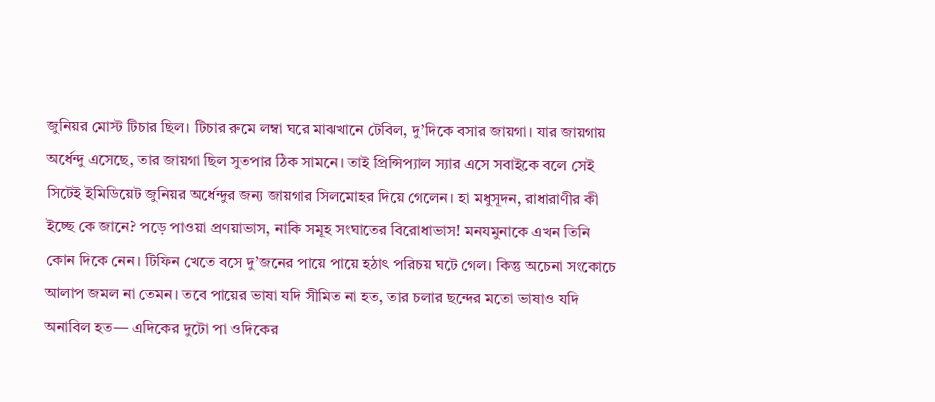জুনিয়র মোস্ট টিচার ছিল। টিচার রুমে লম্বা ঘরে মাঝখানে টেবিল, দু’দিকে বসার জায়গা। যার জায়গায় অর্ধেন্দু এসেছে, তার জায়গা ছিল সুতপার ঠিক সামনে। তাই প্রিন্সিপ্যাল স্যার এসে সবাইকে বলে সেই সিটেই ইমিডিয়েট জুনিয়র অর্ধেন্দুর জন্য জায়গার সিলমোহর দিয়ে গেলেন। হা মধুসূদন, রাধারাণীর কী ইচ্ছে কে জানে? পড়ে পাওয়া প্রণয়াভাস, নাকি সমূহ সংঘাতের বিরোধাভাস! মনযমুনাকে এখন তিনি কোন দিকে নেন। টিফিন খেতে বসে দু’জনের পায়ে পায়ে হঠাৎ পরিচয় ঘটে গেল। কিন্তু অচেনা সংকোচে আলাপ জমল না তেমন। তবে পায়ের ভাষা যদি সীমিত না হত, তার চলার ছন্দের মতো ভাষাও যদি অনাবিল হত— এদিকের দুটো পা ওদিকের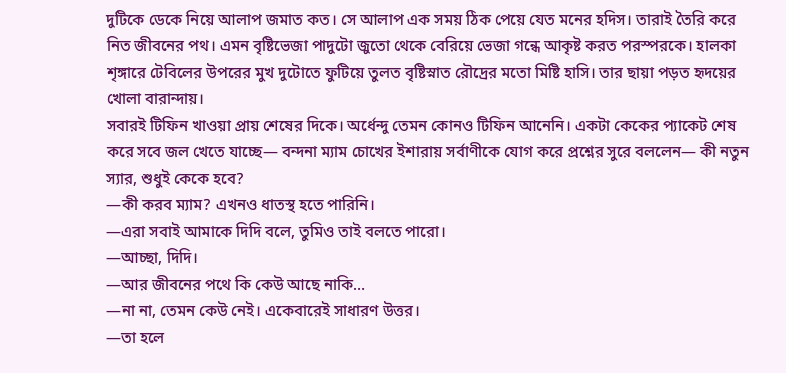দুটিকে ডেকে নিয়ে আলাপ জমাত কত। সে আলাপ এক সময় ঠিক পেয়ে যেত মনের হদিস। তারাই তৈরি করে নিত জীবনের পথ। এমন বৃষ্টিভেজা পাদুটো জুতো থেকে বেরিয়ে ভেজা গন্ধে আকৃষ্ট করত পরস্পরকে। হালকা শৃঙ্গারে টেবিলের উপরের মুখ দুটোতে ফুটিয়ে তুলত বৃষ্টিস্নাত রৌদ্রের মতো মিষ্টি হাসি। তার ছায়া পড়ত হৃদয়ের খোলা বারান্দায়।
সবারই টিফিন খাওয়া প্রায় শেষের দিকে। অর্ধেন্দু তেমন কোনও টিফিন আনেনি। একটা কেকের প্যাকেট শেষ করে সবে জল খেতে যাচ্ছে— বন্দনা ম্যাম চোখের ইশারায় সর্বাণীকে যোগ করে প্রশ্নের সুরে বললেন— কী নতুন স্যার, শুধুই কেকে হবে?
—কী করব ম্যাম? এখনও ধাতস্থ হতে পারিনি।
—এরা সবাই আমাকে দিদি বলে, তুমিও তাই বলতে পারো।
—আচ্ছা, দিদি।
—আর জীবনের পথে কি কেউ আছে নাকি…
—না না, তেমন কেউ নেই। একেবারেই সাধারণ উত্তর।
—তা হলে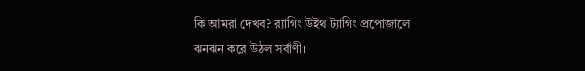কি আমরা দেখব? র‌্যাগিং উইথ ট্যাগিং প্রপোজালে ঝনঝন করে উঠল সর্বাণী।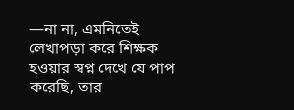—না না, এমনিতেই লেখাপড়া করে শিক্ষক হওয়ার স্বপ্ন দেখে যে পাপ করেছি, তার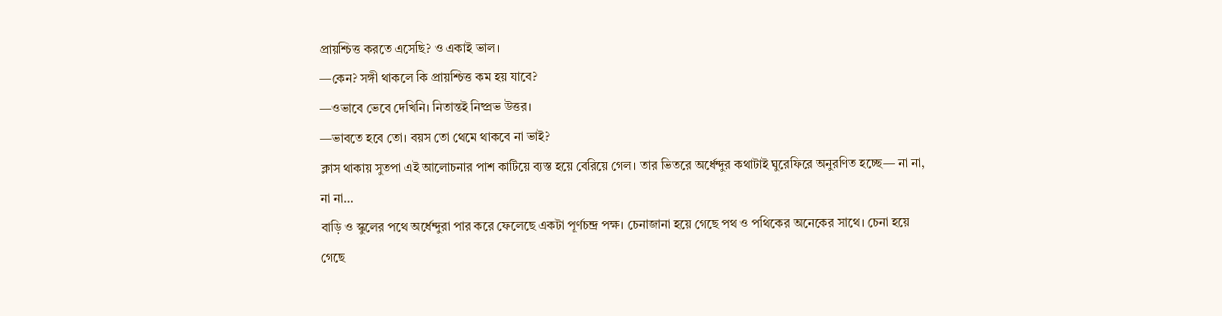প্রায়শ্চিত্ত করতে এসেছি? ও একাই ভাল।
—কেন? সঙ্গী থাকলে কি প্রায়শ্চিত্ত কম হয় যাবে?
—ওভাবে ভেবে দেখিনি। নিতান্তই নিষ্প্রভ উত্তর।
—ভাবতে হবে তো। বয়স তো থেমে থাকবে না ভাই?
ক্লাস থাকায় সুতপা এই আলোচনার পাশ কাটিয়ে ব্যস্ত হয়ে বেরিয়ে গেল। তার ভিতরে অর্ধেন্দুর কথাটাই ঘুরেফিরে অনুরণিত হচ্ছে— না না, না না…
বাড়ি ও স্কুলের পথে অর্ধেন্দুরা পার করে ফেলেছে একটা পূর্ণচন্দ্র পক্ষ। চেনাজানা হয়ে গেছে পথ ও পথিকের অনেকের সাথে। চেনা হয়ে গেছে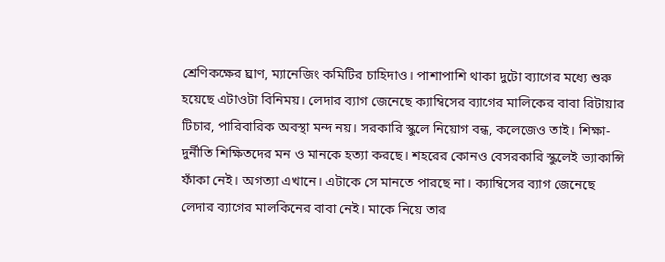শ্রেণিকক্ষের ঘ্রাণ, ম্যানেজিং কমিটির চাহিদাও। পাশাপাশি থাকা দুটো ব্যাগের মধ্যে শুরু হয়েছে এটাওটা বিনিময়। লেদার ব্যাগ জেনেছে ক্যাম্বিসের ব্যাগের মালিকের বাবা রিটায়ার টিচার, পারিবারিক অবস্থা মন্দ নয়। সরকারি স্কুলে নিয়োগ বন্ধ, কলেজেও তাই। শিক্ষা-দুর্নীতি শিক্ষিতদের মন ও মানকে হত্যা করছে। শহরের কোনও বেসরকারি স্কুলেই ভ্যাকান্সি ফাঁকা নেই। অগত্যা এখানে। এটাকে সে মানতে পারছে না। ক্যাম্বিসের ব্যাগ জেনেছে লেদার ব্যাগের মালকিনের বাবা নেই। মাকে নিয়ে তার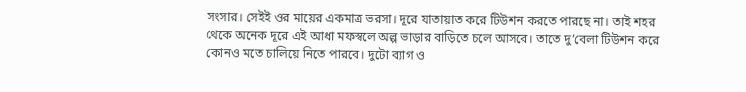সংসার। সেইই ওর মায়ের একমাত্র ভরসা। দূরে যাতায়াত করে টিউশন করতে পারছে না। তাই শহর থেকে অনেক দূরে এই আধা মফস্বলে অল্প ভাড়ার বাড়িতে চলে আসবে। তাতে দু’বেলা টিউশন করে কোনও মতে চালিয়ে নিতে পারবে। দুটো ব্যাগ ও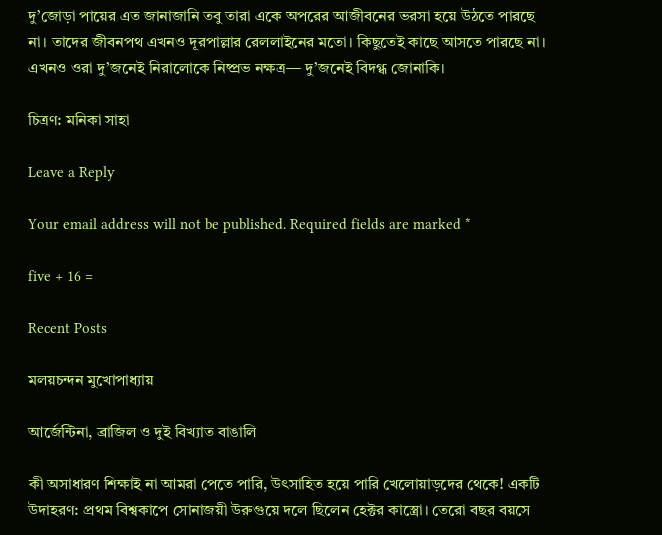দু’জোড়া পায়ের এত জানাজানি তবু তারা একে অপরের আজীবনের ভরসা হয়ে উঠতে পারছে না। তাদের জীবনপথ এখনও দূরপাল্লার রেললাইনের মতো। কিছুতেই কাছে আসতে পারছে না। এখনও ওরা দু’জনেই নিরালোকে নিষ্প্রভ নক্ষত্র— দু’জনেই বিদগ্ধ জোনাকি।

চিত্রণ: মনিকা সাহা

Leave a Reply

Your email address will not be published. Required fields are marked *

five + 16 =

Recent Posts

মলয়চন্দন মুখোপাধ্যায়

আর্জেন্টিনা, ব্রাজিল ও দুই বিখ্যাত বাঙালি

কী অসাধারণ শিক্ষাই না আমরা পেতে পারি, উৎসাহিত হয়ে পারি খেলোয়াড়দের থেকে! একটি উদাহরণ: প্রথম বিশ্বকাপে সোনাজয়ী উরুগুয়ে দলে ছিলেন হেক্টর কাস্ত্রো। তেরো বছর বয়সে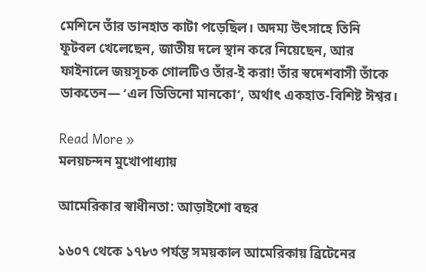মেশিনে তাঁর ডানহাত কাটা পড়েছিল। অদম্য উৎসাহে তিনি ফুটবল খেলেছেন, জাতীয় দলে স্থান করে নিয়েছেন, আর ফাইনালে জয়সূচক গোলটিও তাঁর-ই করা! তাঁর স্বদেশবাসী তাঁকে ডাকতেন— ‘এল ডিভিনো মানকো’, অর্থাৎ একহাত-বিশিষ্ট ঈশ্বর।

Read More »
মলয়চন্দন মুখোপাধ্যায়

আমেরিকার স্বাধীনতা: আড়াইশো বছর

১৬০৭ থেকে ১৭৮৩ পর্যন্ত সময়কাল আমেরিকায় ব্রিটেনের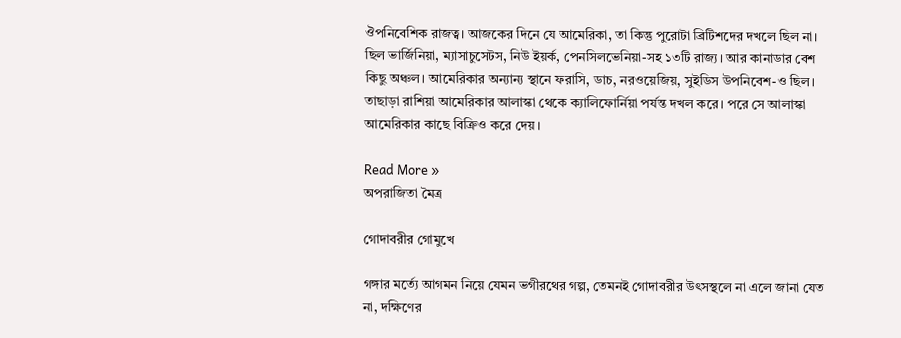ঔপনিবেশিক রাজত্ব। আজকের দিনে যে আমেরিকা, তা কিন্তু পুরোটা ব্রিটিশদের দখলে ছিল না। ছিল ভার্জিনিয়া, ম্যাসাচুসেটস, নিউ ইয়র্ক, পেনসিলভেনিয়া-সহ ১৩টি রাজ্য। আর কানাডার বেশ কিছু অঞ্চল। আমেরিকার অন্যান্য স্থানে ফরাসি, ডাচ, নরওয়েজিয়, সুইডিস উপনিবেশ-ও ছিল। তাছাড়া রাশিয়া আমেরিকার আলাস্কা থেকে ক্যালিফোর্নিয়া পর্যন্ত দখল করে। পরে সে আলাস্কা আমেরিকার কাছে বিক্রিও করে দেয়।

Read More »
অপরাজিতা মৈত্র

গোদাবরীর গোমুখে

গঙ্গার মর্ত্যে আগমন নিয়ে যেমন ভগীরথের গল্প, তেমনই গোদাবরীর উৎসস্থলে না এলে জানা যেত না, দক্ষিণের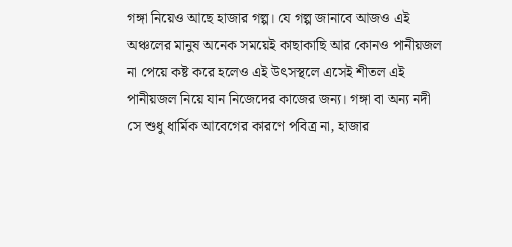গঙ্গা নিয়েও আছে হাজার গল্প। যে গল্প জানাবে আজও এই অঞ্চলের মানুষ অনেক সময়েই কাছাকাছি আর কোনও পানীয়জল না পেয়ে কষ্ট করে হলেও এই উৎসস্থলে এসেই শীতল এই পানীয়জল নিয়ে যান নিজেদের কাজের জন্য। গঙ্গা বা অন্য নদী সে শুধু ধার্মিক আবেগের কারণে পবিত্র না, হাজার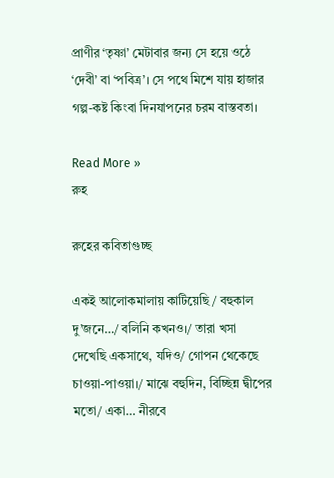প্রাণীর ‘তৃষ্ণা’ মেটাবার জন্য সে হয়ে ওঠে ‘দেবী’ বা ‘পবিত্র’। সে পথে মিশে যায় হাজার গল্প-কষ্ট কিংবা দিনযাপনের চরম বাস্তবতা।

Read More »
রুহ

রুহের কবিতাগুচ্ছ

একই আলোকমালায় কাটিয়েছি/ বহুকাল দু’জনে…/ বলিনি কখনও।/ তারা খসা দেখেছি একসাথে, যদিও/ গোপন থেকেছে চাওয়া-পাওয়া।/ মাঝে বহুদিন, বিচ্ছিন্ন দ্বীপের মতো/ একা… নীরবে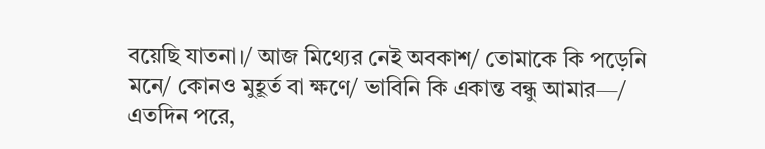বয়েছি যাতনা।/ আজ মিথ্যের নেই অবকাশ/ তোমাকে কি পড়েনি মনে/ কোনও মুহূর্ত বা ক্ষণে/ ভাবিনি কি একান্ত বন্ধু আমার—/ এতদিন পরে,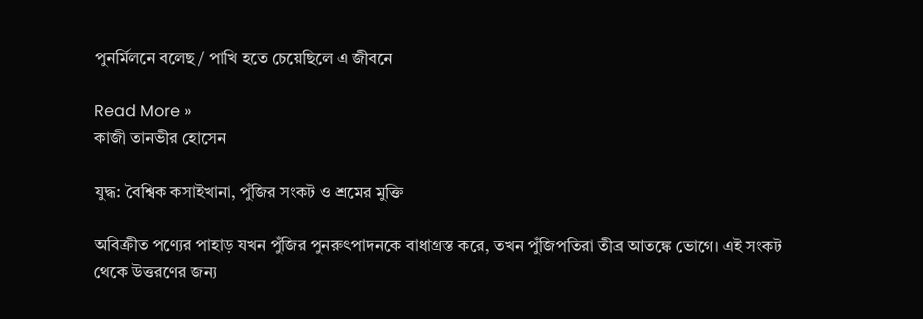পুনর্মিলনে বলেছ/ পাখি হতে চেয়েছিলে এ জীবনে

Read More »
কাজী তানভীর হোসেন

যুদ্ধ: বৈশ্বিক কসাইখানা, পুঁজির সংকট ও শ্রমের মুক্তি

অবিক্রীত পণ্যের পাহাড় যখন পুঁজির পুনরুৎপাদনকে বাধাগ্রস্ত করে, তখন পুঁজিপতিরা তীব্র আতঙ্কে ভোগে। এই সংকট থেকে উত্তরণের জন্য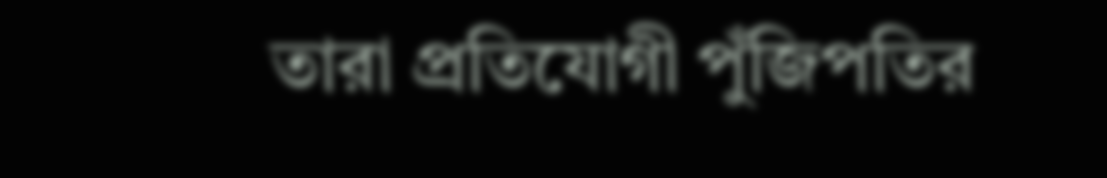তারা প্রতিযোগী পুঁজিপতির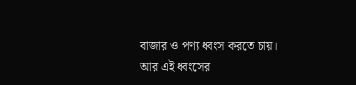বাজার ও পণ্য ধ্বংস করতে চায়। আর এই ধ্বংসের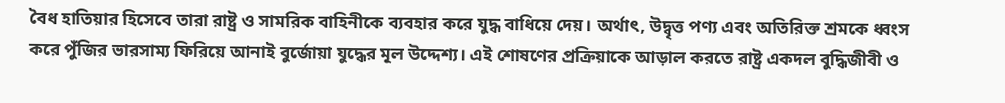বৈধ হাতিয়ার হিসেবে তারা রাষ্ট্র ও সামরিক বাহিনীকে ব্যবহার করে যুদ্ধ বাধিয়ে দেয়। অর্থাৎ, উদ্বৃত্ত পণ্য এবং অতিরিক্ত শ্রমকে ধ্বংস করে পুঁজির ভারসাম্য ফিরিয়ে আনাই বুর্জোয়া যুদ্ধের মূল উদ্দেশ্য। এই শোষণের প্রক্রিয়াকে আড়াল করতে রাষ্ট্র একদল বুদ্ধিজীবী ও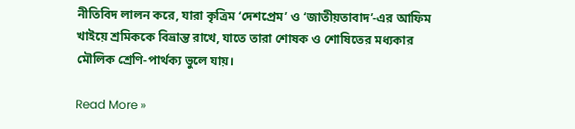নীতিবিদ লালন করে, যারা কৃত্রিম ‘দেশপ্রেম’ ও ‘জাতীয়তাবাদ’-এর আফিম খাইয়ে শ্রমিককে বিভ্রান্ত রাখে, যাতে তারা শোষক ও শোষিতের মধ্যকার মৌলিক শ্রেণি-পার্থক্য ভুলে যায়।

Read More »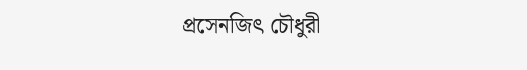প্রসেনজিৎ চৌধুরী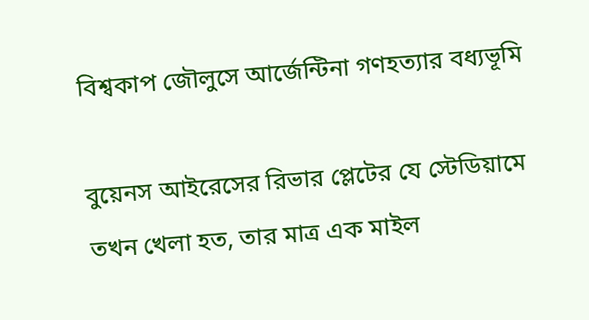বিশ্বকাপ জৌলুসে আর্জেন্টিনা গণহত্যার বধ্যভূমি

বুয়েনস আইরেসের রিভার প্লেটের যে স্টেডিয়ামে তখন খেলা হত, তার মাত্র এক মাইল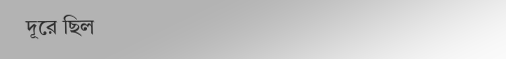দূরে ছিল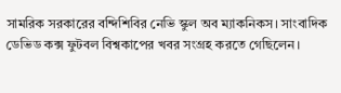সামরিক সরকারের বন্দিশিবির নেভি স্কুল অব ম্যাকনিকস। সাংবাদিক ডেভিড কক্স ফুটবল বিশ্বকাপের খবর সংগ্রহ করতে গেছিলেন।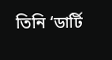তিনি ‘ডার্টি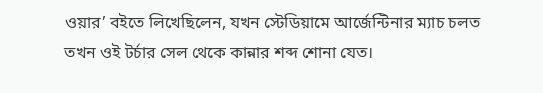ওয়ার’ বইতে লিখেছিলেন, যখন স্টেডিয়ামে আর্জেন্টিনার ম্যাচ চলত তখন ওই টর্চার সেল থেকে কান্নার শব্দ শোনা যেত।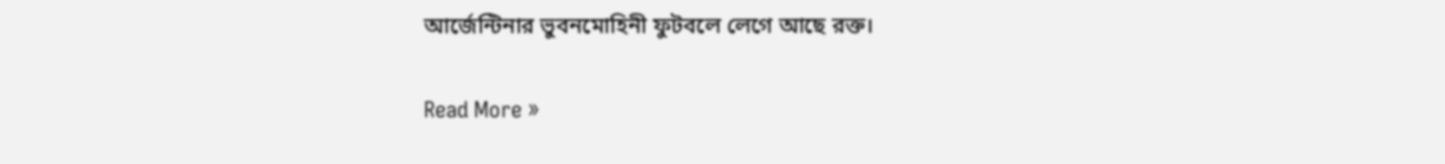আর্জেন্টিনার ভুবনমোহিনী ফুটবলে লেগে আছে রক্ত।

Read More »